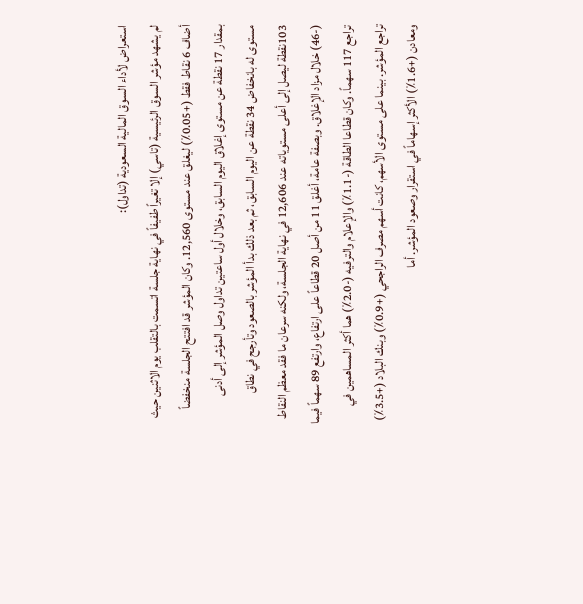استعراض لأداء السوق المالية السعودية (تداول):
لم يشهد مؤشر السوق الرئيسية (تاسي) إلا تغيراً طفيفاً في نهاية جلسة اتسمت بالتقلب يوم الاثنين حيث أضاف 6 نقاط فقط (+0.05٪) ليغلق عند مستوى 12,560. وكان المؤشر قد افتتح الجلسة منخفضاً بمقدار 17 نقطة عن مستوى إغلاق اليوم السابق، وخلال أول ساعتين تداول وصل المؤشر إلى أدنى مستوى له بانخفاض 34 نقطة عن اليوم السابق، ثم بعد ذلك بدأ المؤشر بالصعود وتأرجح في نطاق 103نقطة ليصل إلى أعلى مستوياته عند 12,606 في نهاية الجلسة، ولكنه سرعان ما فقد معظم النقاط (-46) خلال مزاد الإغلاق. وبصفة عامة، أغلق 11 من أصل 20 قطاعاً على ارتفاع، وارتفع 89 سهماً فيما تراجع 117 سهماً. وكان قطاعا الطاقة (-1.1٪) والإعلام والترفيه (-2.0٪) هما أكثر المساهمين في تراجع المؤشر. بينما على مستوى الأسهم، كانت أسهم مصرف الراجحي (+0.9٪) وبنك البلاد (+3.5٪) ومعادن (+1.6٪) الأكثر إسهاماً في استقرار وصعود المؤشر. أما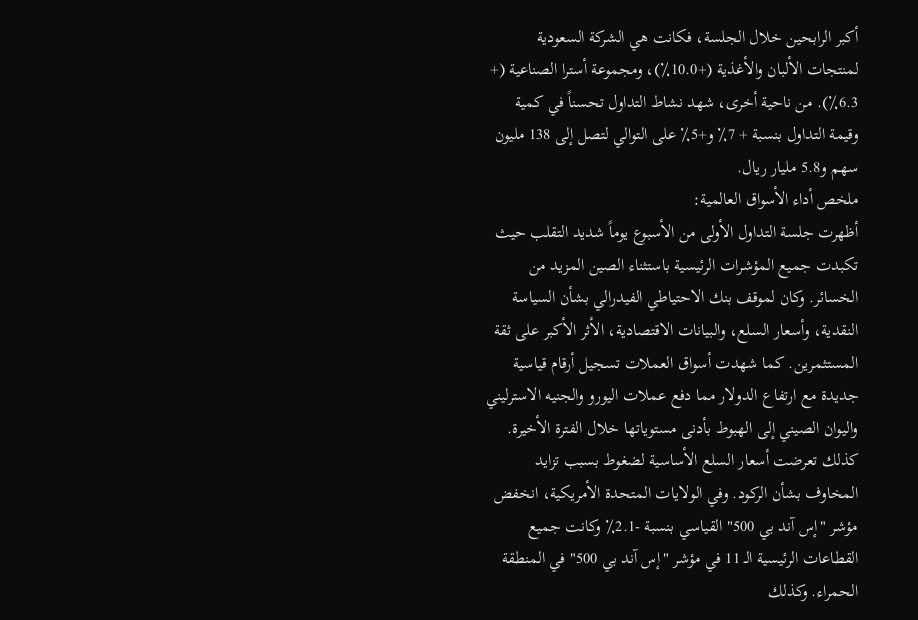أكبر الرابحين خلال الجلسة، فكانت هي الشركة السعودية لمنتجات الألبان والأغذية (+10.0٪)، ومجموعة أسترا الصناعية (+ 6.3٪). من ناحية أخرى، شهد نشاط التداول تحسناً في كمية وقيمة التداول بنسبة + 7٪ و+5٪ على التوالي لتصل إلى 138 مليون سهم و5.8 مليار ريال.
ملخص أداء الأسواق العالمية:
أظهرت جلسة التداول الأولى من الأسبوع يوماً شديد التقلب حيث تكبدت جميع المؤشرات الرئيسية باستثناء الصين المزيد من الخسائر. وكان لموقف بنك الاحتياطي الفيدرالي بشأن السياسة النقدية، وأسعار السلع، والبيانات الاقتصادية، الأثر الأكبر على ثقة المستثمرين. كما شهدت أسواق العملات تسجيل أرقام قياسية جديدة مع ارتفاع الدولار مما دفع عملات اليورو والجنيه الاسترليني واليوان الصيني إلى الهبوط بأدنى مستوياتها خلال الفترة الأخيرة. كذلك تعرضت أسعار السلع الأساسية لضغوط بسبب تزايد المخاوف بشأن الركود. وفي الولايات المتحدة الأمريكية، انخفض مؤشر "إس آند بي 500" القياسي بنسبة -2.1٪ وكانت جميع القطاعات الرئيسية الـ 11 في مؤشر "إس آند بي 500" في المنطقة الحمراء. وكذلك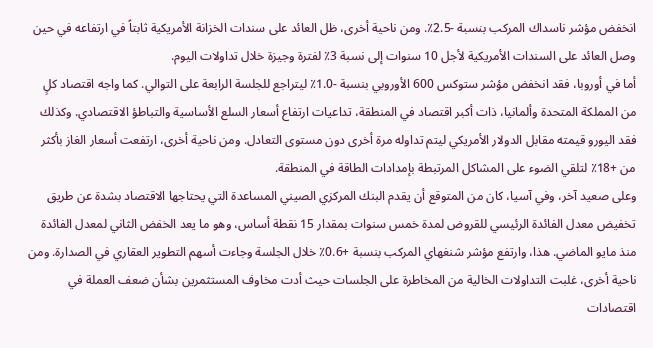انخفض مؤشر ناسداك المركب بنسبة -2.5٪. ومن ناحية أخرى، ظل العائد على سندات الخزانة الأمريكية ثابتاً في ارتفاعه في حين وصل العائد على السندات الأمريكية لأجل 10 سنوات إلى نسبة 3٪ لفترة وجيزة خلال تداولات اليوم.
أما في أوروبا، فقد انخفض مؤشر ستوكس 600 الأوروبي بنسبة -1.0٪ ليتراجع للجلسة الرابعة على التوالي. كما واجه اقتصاد كلٍ من المملكة المتحدة وألمانيا، ذات أكبر اقتصاد في المنطقة، تداعيات ارتفاع أسعار السلع الأساسية والتباطؤ الاقتصادي. وكذلك فقد اليورو قيمته مقابل الدولار الأمريكي ليتم تداوله مرة أخرى دون مستوى التعادل. ومن ناحية أخرى، ارتفعت أسعار الغاز بأكثر من +18٪ لتلقي الضوء على المشاكل المرتبطة بإمدادات الطاقة في المنطقة.
وعلى صعيد آخر، وفي آسيا، كان من المتوقع أن يقدم البنك المركزي الصيني المساعدة التي يحتاجها الاقتصاد بشدة عن طريق تخفيض معدل الفائدة الرئيسي للقروض لمدة خمس سنوات بمقدار 15 نقطة أساس، وهو ما يعد الخفض الثاني لمعدل الفائدة منذ مايو الماضي. هذا، وارتفع مؤشر شنغهاي المركب بنسبة +0.6٪ خلال الجلسة وجاءت أسهم التطوير العقاري في الصدارة. ومن ناحية أخرى، غلبت التداولات الخالية من المخاطرة على الجلسات حيث أدت مخاوف المستثمرين بشأن ضعف العملة في اقتصادات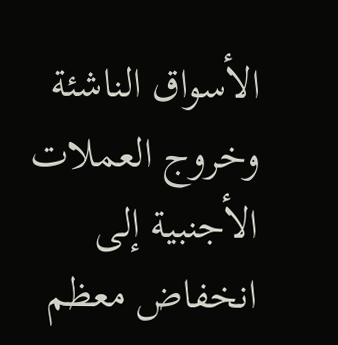الأسواق الناشئة وخروج العملات الأجنبية إلى انخفاض معظم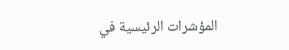المؤشرات الرئيسية في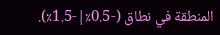المنطقة في نطاق (-0.5٪|-1.5٪).